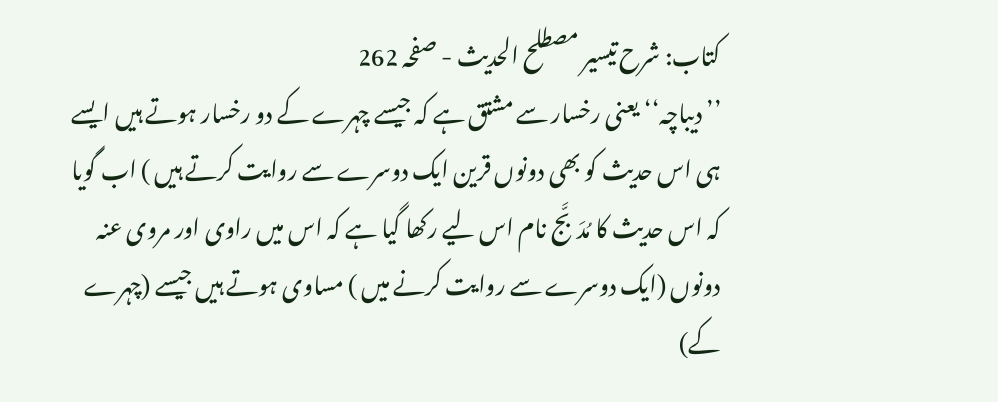کتاب: شرح تیسیر مصطلح الحدیث - صفحہ 262
’’دیباچہ‘‘یعنی رخسار سے مشتق ہے کہ جیسے چہرے کے دو رخسار ہوتے ہیں ایسے ہی اس حدیث کو بھی دونوں قرین ایک دوسرے سے روایت کرتے ہیں ) اب گویا کہ اس حدیث کا مُدَبَّج نام اس لیے رکھا گیا ہے کہ اس میں راوی اور مروی عنہ دونوں (ایک دوسرے سے روایت کرنے میں ) مساوی ہوتے ہیں جیسے (چہرے کے)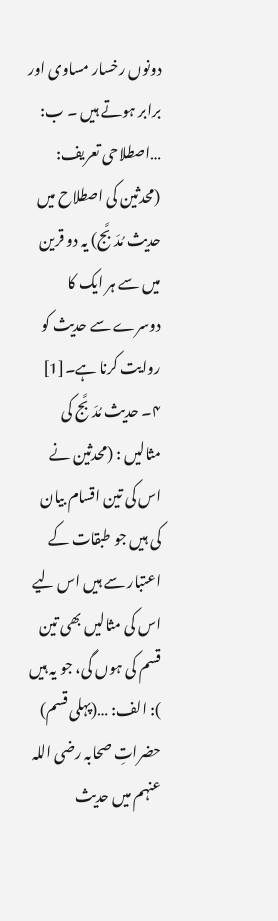دونوں رخسار مساوی اور برابر ہوتے ہیں ۔ ب: …اصطلاحی تعریف: (محدثین کی اصطلاح میں حدیث مُدَبَّج) یہ دو قرین میں سے ہر ایک کا دوسرے سے حدیث کو روایت کرنا ہے۔[1] ۴۔ حدیث مُدَبَّج کی مثالیں : (محدثین نے اس کی تین اقسام بیان کی ہیں جو طبقات کے اعتبار سے ہیں اس لیے اس کی مثالیں بھی تین قسم کی ہوں گی، جو یہ ہیں ): الف: …(پہلی قسم) حضراتِ صحابہ رضی اللہ عنہم میں حدیث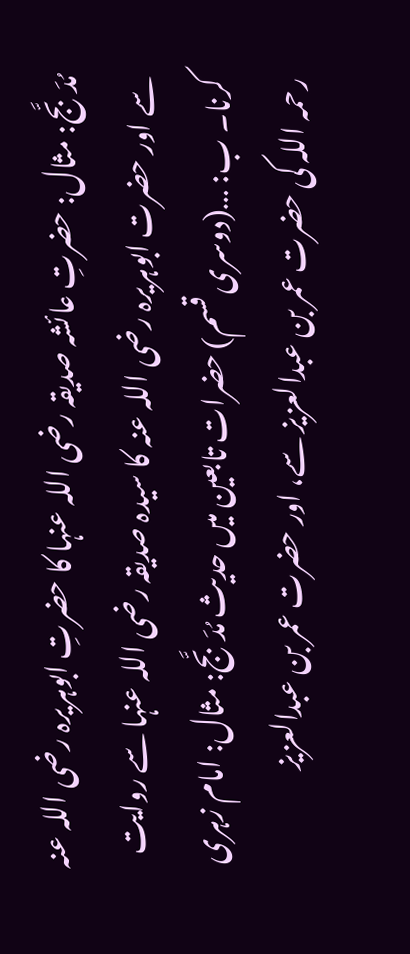مُدَبَّج: مثال: حضرتِ عائشہ صدیقہ رضی اللہ عنہا کا حضرتِ ابوہریرہ رضی اللہ عنہ سے اور حضرت ابوہریرہ رضی اللہ عنہ کا سیدہ صدیقہ رضی اللہ عنہا سے روایت کرنا۔ ب: …(دوسری قسم) حضرات تابعین میں حدیث مُدَبَّج: مثال: امام زہری رحمہ اللہ کی حضرت عمر بن عبدالعزیز سے، اور حضرت عمر بن عبدالعزیز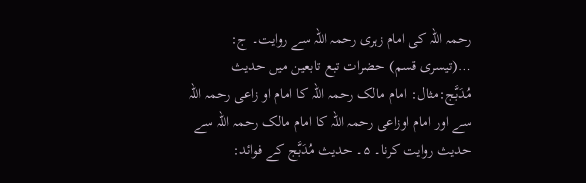رحمہ اللہ کی امام زہری رحمہ اللہ سے روایت۔ ج: …(تیسری قسم) حضرات تبع تابعین میں حدیث مُدَبَّج:مثال: امام مالک رحمہ اللہ کا امام او زاعی رحمہ اللہ سے اور امام اوزاعی رحمہ اللہ کا امام مالک رحمہ اللہ سے حدیث روایت کرنا۔ ۵۔ حدیث مُدَبَّج کے فوائد: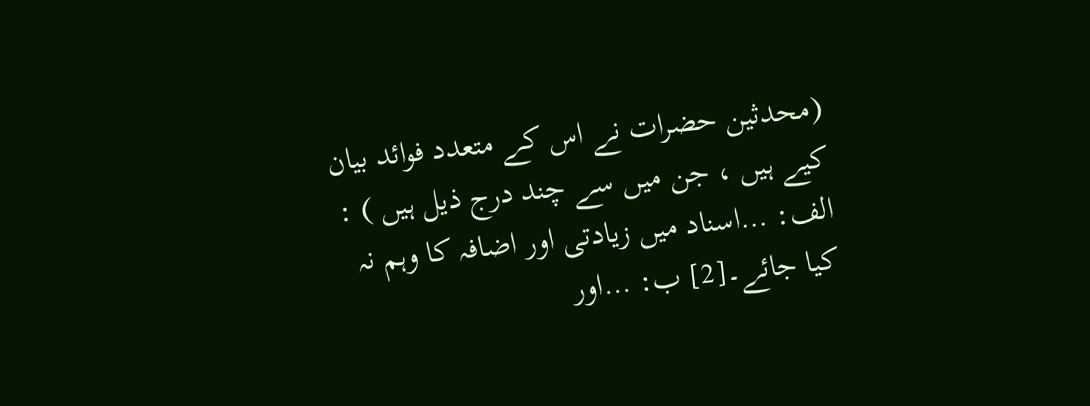(محدثین حضرات نے اس کے متعدد فوائد بیان کیے ہیں ، جن میں سے چند درج ذیل ہیں ) : الف: …اسناد میں زیادتی اور اضافہ کا وہم نہ کیا جائے۔[2] ب: …اور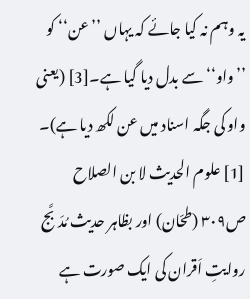یہ وہم نہ کیا جائے کہ یہاں ’’عن‘‘ کو ’’واو‘‘ سے بدل دیا گیا ہے۔[3] (یعنی واو کی جگہ اسناد میں عن لکھ دیا ہے)۔
[1] علوم الحدیث لا بن الصلاح ص۳۰۹ (طحّان) اور بظاہر حدیث مُدَبَّج روایتِ اَقران کی ایک صورت ہے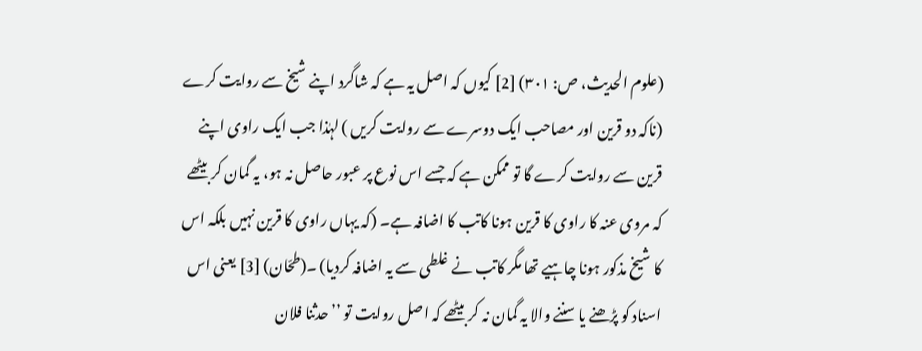(علوم الحدیث، ص: ۳۰۱) [2] کیوں کہ اصل یہ ہے کہ شاگرد اپنے شیخ سے روایت کرے (ناکہ دو قرین اور مصاحب ایک دوسرے سے روایت کریں ) لہٰذا جب ایک راوی اپنے قرین سے روایت کرے گا تو ممکن ہے کہ جسے اس نوع پر عبور حاصل نہ ہو، یہ گمان کر بیٹھے کہ مروی عنہ کا راوی کا قرین ہونا کاتب کا اضافہ ہے۔ (کہ یہاں راوی کا قرین نہیں بلکہ اس کا شیخ مذکور ہونا چاہیے تھا مگر کاتب نے غلطی سے یہ اضافہ کردیا) ۔(طحّان) [3] یعنی اس اسناد کو پڑھنے یا سننے والا یہ گمان نہ کر بیٹھے کہ اصل روایت تو ’’حدثنا فلان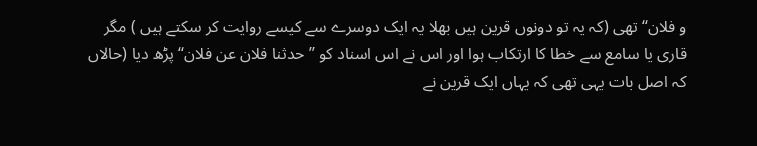و فلان‘‘ تھی (کہ یہ تو دونوں قرین ہیں بھلا یہ ایک دوسرے سے کیسے روایت کر سکتے ہیں ) مگر قاری یا سامع سے خطا کا ارتکاب ہوا اور اس نے اس اسناد کو ’’حدثنا فلان عن فلان‘‘ پڑھ دیا (حالاں کہ اصل بات یہی تھی کہ یہاں ایک قرین نے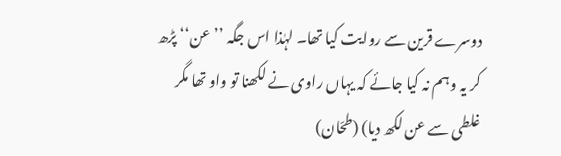دوسرے قرین سے روایت کیا تھا۔ لہٰذا اس جگہ ’’عن‘‘ پڑھ کر یہ وہم نہ کیا جائے کہ یہاں راوی نے لکھنا تو واو تھا مگر غلطی سے عن لکھ دیا) (طحّان)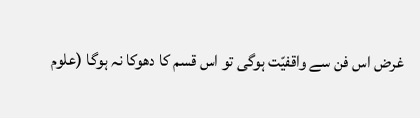غرض اس فن سے واقفیّت ہوگی تو اس قسم کا دھوکا نہ ہوگا (علوم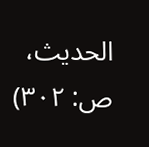الحدیث، ص: ۳۰۲)